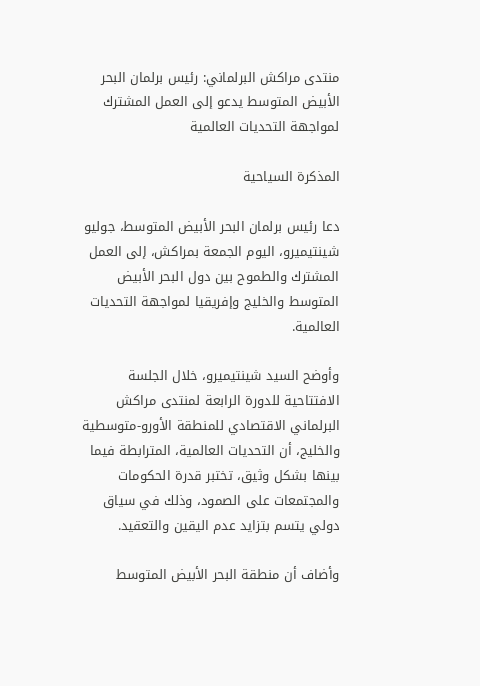منتدى مراكش البرلماني: رئيس برلمان البحر الأبيض المتوسط يدعو إلى العمل المشترك لمواجهة التحديات العالمية

المذكرة السياحية

دعا رئيس برلمان البحر الأبيض المتوسط، جوليو شينتيميرو، اليوم الجمعة بمراكش، إلى العمل المشترك والطموح بين دول البحر الأبيض المتوسط والخليج وإفريقيا لمواجهة التحديات العالمية.

وأوضح السيد شينتيميرو، خلال الجلسة الافتتاحية للدورة الرابعة لمنتدى مراكش البرلماني الاقتصادي للمنطقة الأورو-متوسطية والخليج، أن التحديات العالمية، المترابطة فيما بينها بشكل وثيق، تختبر قدرة الحكومات والمجتمعات على الصمود، وذلك في سياق دولي يتسم بتزايد عدم اليقين والتعقيد.

وأضاف أن منطقة البحر الأبيض المتوسط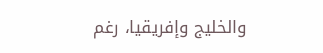والخليج وإفريقيا، رغم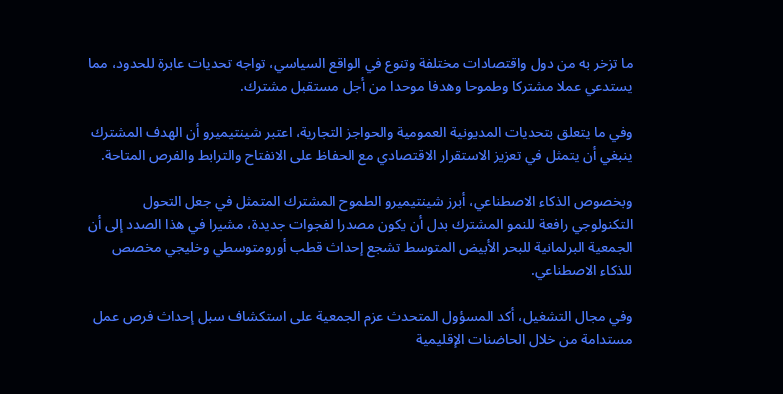ما تزخر به من دول واقتصادات مختلفة وتنوع في الواقع السياسي، تواجه تحديات عابرة للحدود، مما يستدعي عملا مشتركا وطموحا وهدفا موحدا من أجل مستقبل مشترك.

وفي ما يتعلق بتحديات المديونية العمومية والحواجز التجارية، اعتبر شينتيميرو أن الهدف المشترك ينبغي أن يتمثل في تعزيز الاستقرار الاقتصادي مع الحفاظ على الانفتاح والترابط والفرص المتاحة.

وبخصوص الذكاء الاصطناعي، أبرز شينتيميرو الطموح المشترك المتمثل في جعل التحول التكنولوجي رافعة للنمو المشترك بدل أن يكون مصدرا لفجوات جديدة، مشيرا في هذا الصدد إلى أن الجمعية البرلمانية للبحر الأبيض المتوسط تشجع إحداث قطب أورومتوسطي وخليجي مخصص للذكاء الاصطناعي.

وفي مجال التشغيل، أكد المسؤول المتحدث عزم الجمعية على استكشاف سبل إحداث فرص عمل مستدامة من خلال الحاضنات الإقليمية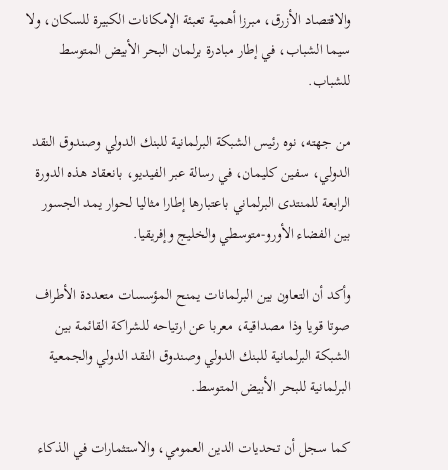والاقتصاد الأزرق، مبرزا أهمية تعبئة الإمكانات الكبيرة للسكان، ولا سيما الشباب، في إطار مبادرة برلمان البحر الأبيض المتوسط للشباب.

من جهته، نوه رئيس الشبكة البرلمانية للبنك الدولي وصندوق النقد الدولي، سفين كليمان، في رسالة عبر الفيديو، بانعقاد هذه الدورة الرابعة للمنتدى البرلماني باعتبارها إطارا مثاليا لحوار يمد الجسور بين الفضاء الأورو-متوسطي والخليج وإفريقيا.

وأكد أن التعاون بين البرلمانات يمنح المؤسسات متعددة الأطراف صوتا قويا وذا مصداقية، معربا عن ارتياحه للشراكة القائمة بين الشبكة البرلمانية للبنك الدولي وصندوق النقد الدولي والجمعية البرلمانية للبحر الأبيض المتوسط.

كما سجل أن تحديات الدين العمومي، والاستثمارات في الذكاء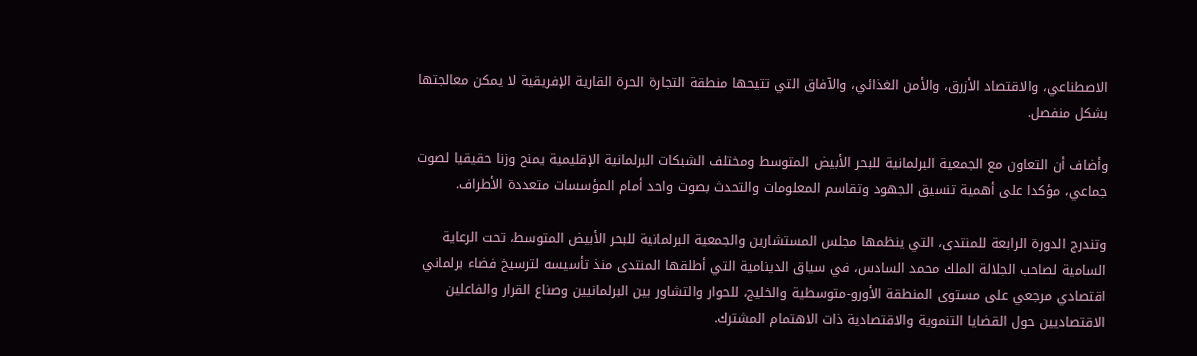الاصطناعي، والاقتصاد الأزرق، والأمن الغذائي، والآفاق التي تتيحها منطقة التجارة الحرة القارية الإفريقية لا يمكن معالجتها بشكل منفصل.

وأضاف أن التعاون مع الجمعية البرلمانية للبحر الأبيض المتوسط ومختلف الشبكات البرلمانية الإقليمية يمنح وزنا حقيقيا لصوت جماعي، مؤكدا على أهمية تنسيق الجهود وتقاسم المعلومات والتحدث بصوت واحد أمام المؤسسات متعددة الأطراف.

وتندرج الدورة الرابعة للمنتدى، التي ينظمها مجلس المستشارين والجمعية البرلمانية للبحر الأبيض المتوسط، تحت الرعاية السامية لصاحب الجلالة الملك محمد السادس، في سياق الدينامية التي أطلقها المنتدى منذ تأسيسه لترسيخ فضاء برلماني اقتصادي مرجعي على مستوى المنطقة الأورو-متوسطية والخليج، للحوار والتشاور بين البرلمانيين وصناع القرار والفاعلين الاقتصاديين حول القضايا التنموية والاقتصادية ذات الاهتمام المشترك.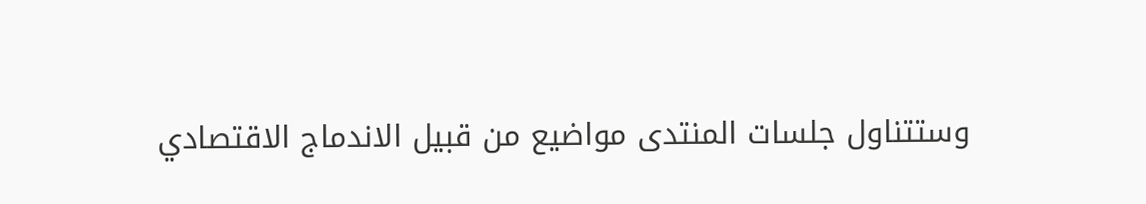وستتناول جلسات المنتدى مواضيع من قبيل الاندماج الاقتصادي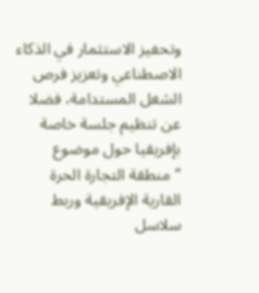وتحفيز الاستثمار في الذكاء الاصطناعي وتعزيز فرص الشغل المستدامة، فضلا عن تنظيم جلسة خاصة بإفريقيا حول موضوع “منطقة التجارة الحرة القارية الإفريقية وربط سلاسل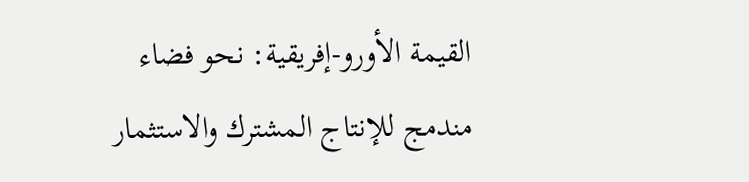القيمة الأورو-إفريقية: نحو فضاء مندمج للإنتاج المشترك والاستثمار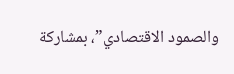والصمود الاقتصادي”، بمشاركة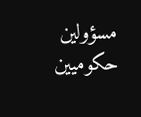مسؤولين حكوميين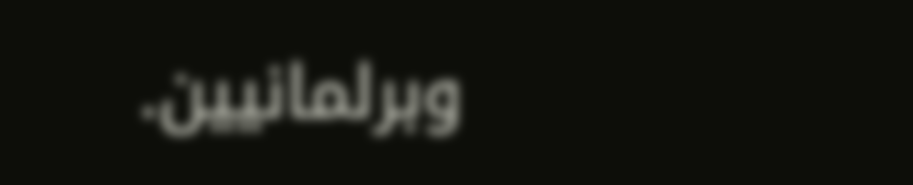وبرلمانيين.